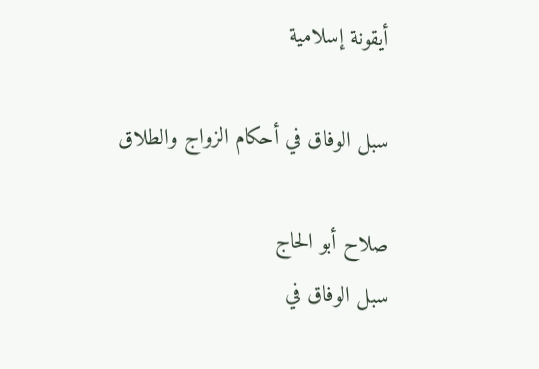أيقونة إسلامية

سبل الوفاق في أحكام الزواج والطلاق

صلاح أبو الحاج
سبل الوفاق في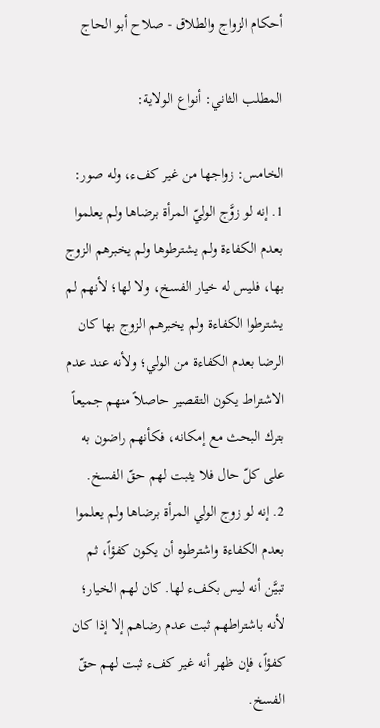أحكام الزواج والطلاق - صلاح أبو الحاج

المطلب الثاني: أنواع الولاية:

الخامس: زواجها من غير كفء، وله صور:
1. إنه لو زوَّج الوليّ المرأة برضاها ولم يعلموا بعدم الكفاءة ولم يشترطوها ولم يخبرهم الزوج بها، فليس له خيار الفسخ، ولا لها؛ لأنهم لم يشترطوا الكفاءة ولم يخبرهم الزوج بها كان الرضا بعدم الكفاءة من الولي؛ ولأنه عند عدم الاشتراط يكون التقصير حاصلاً منهم جميعاً بترك البحث مع إمكانه، فكأنهم راضون به على كلّ حال فلا يثبت لهم حقّ الفسخ.
2. إنه لو زوج الولي المرأة برضاها ولم يعلموا بعدم الكفاءة واشترطوه أن يكون كفؤاً، ثم تبيَّن أنه ليس بكفء لها. كان لهم الخيار؛ لأنه باشتراطهم ثبت عدم رضاهم إلا إذا كان كفؤاً، فإن ظهر أنه غير كفء ثبت لهم حقّ الفسخ.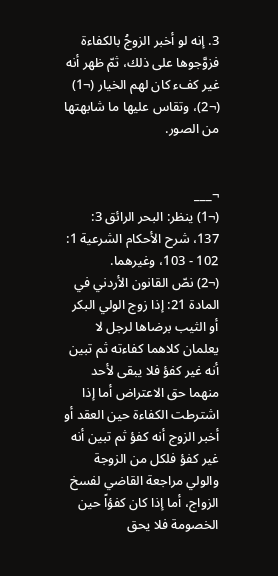3. إنه لو أخبر الزوجُ بالكفاءة فزوَّجوها على ذلك، ثمّ ظهر أنه غير كفء كان لهم الخيار (¬1) (¬2)، وتقاس عليها ما شابهتها من الصور.


¬___
(¬1) ينظر: البحر الرائق 3: 137، شرح الأحكام الشرعية 1: 102 - 103، وغيرهما.
(¬2) نصّ القانون الأردني في المادة 21: إذا زوج الولي البكر أو الثيب برضاها لرجل لا يعلمان كلاهما كفاءته ثم تبين أنه غير كفؤ فلا يبقى لأحد منهما حق الاعتراض أما إذا اشترطت الكفاءة حين العقد أو أخبر الزوج أنه كفؤ ثم تبين أنه غير كفؤ فلكل من الزوجة والولي مراجعة القاضي لفسخ الزواج، أما إذا كان كفؤاً حين الخصومة فلا يحق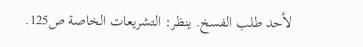لأحد طلب الفسخ. ينظر: التشريعات الخاصة ص125.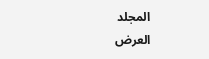المجلد
العرض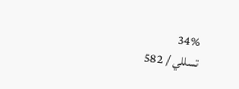34%
تسللي / 582